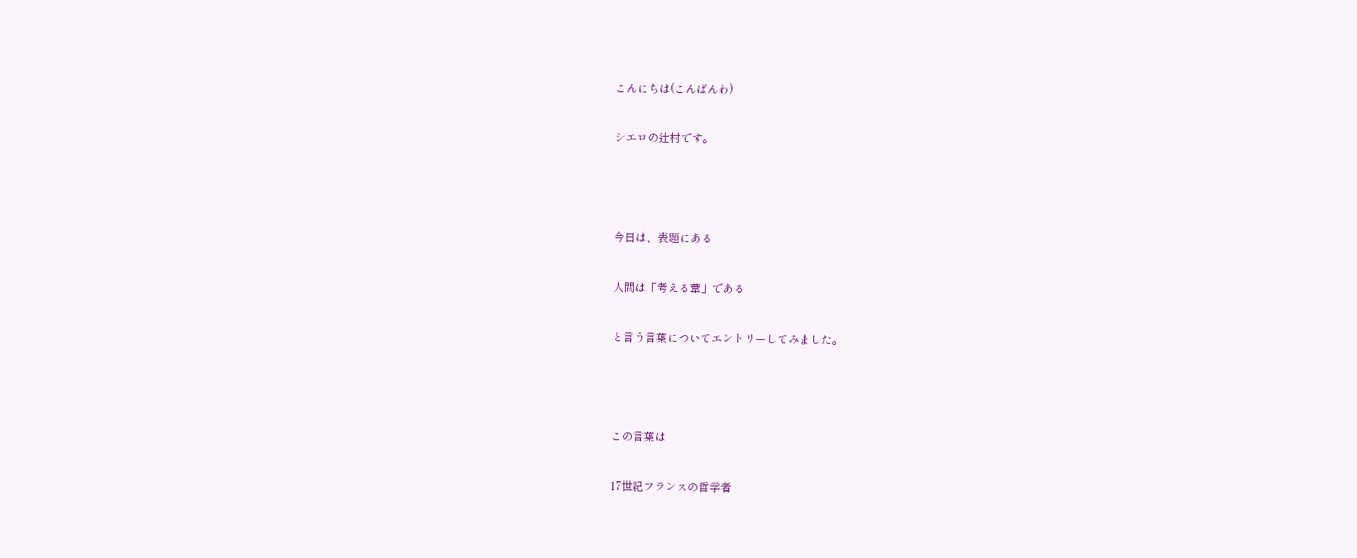こんにちは(こんばんわ)

シエロの辻村です。



今日は、表題にある

人間は「考える葦」である

と言う言葉についてエントリーしてみました。



この言葉は

17世紀フランスの哲学者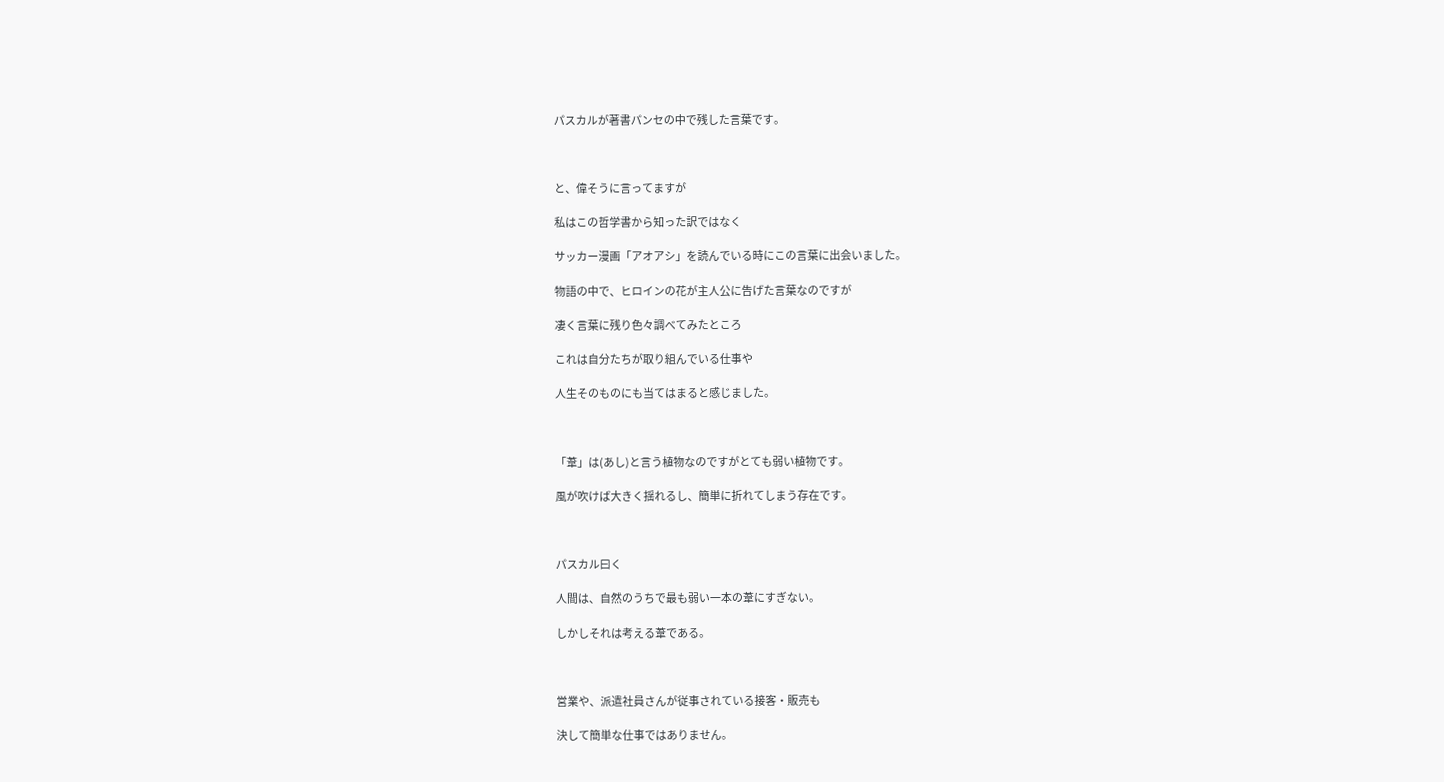パスカルが著書パンセの中で残した言葉です。



と、偉そうに言ってますが

私はこの哲学書から知った訳ではなく

サッカー漫画「アオアシ」を読んでいる時にこの言葉に出会いました。

物語の中で、ヒロインの花が主人公に告げた言葉なのですが

凄く言葉に残り色々調べてみたところ

これは自分たちが取り組んでいる仕事や

人生そのものにも当てはまると感じました。



「葦」は(あし)と言う植物なのですがとても弱い植物です。

風が吹けば大きく揺れるし、簡単に折れてしまう存在です。



パスカル曰く

人間は、自然のうちで最も弱い一本の葦にすぎない。

しかしそれは考える葦である。



営業や、派遣社員さんが従事されている接客・販売も

決して簡単な仕事ではありません。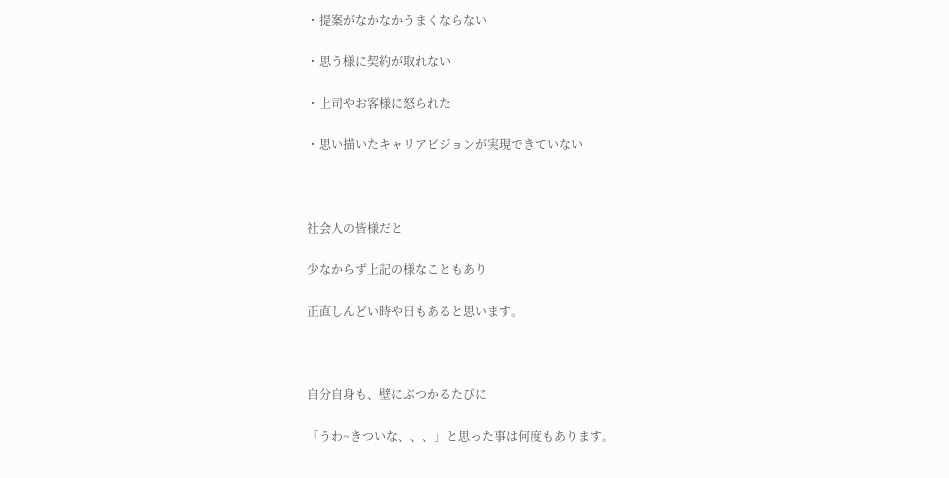・提案がなかなかうまくならない

・思う様に契約が取れない

・上司やお客様に怒られた

・思い描いたキャリアビジョンが実現できていない



社会人の皆様だと

少なからず上記の様なこともあり

正直しんどい時や日もあると思います。



自分自身も、壁にぶつかるたびに

「うわ~きついな、、、」と思った事は何度もあります。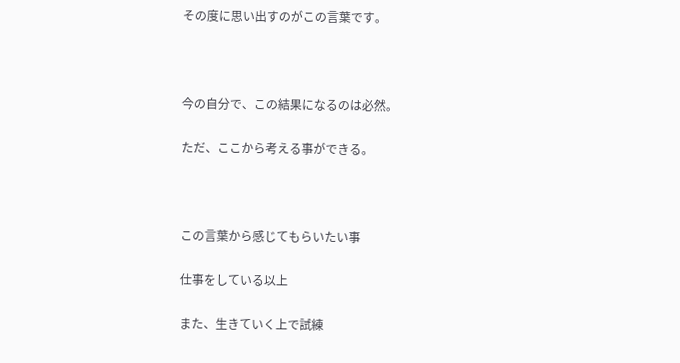その度に思い出すのがこの言葉です。



今の自分で、この結果になるのは必然。

ただ、ここから考える事ができる。



この言葉から感じてもらいたい事

仕事をしている以上

また、生きていく上で試練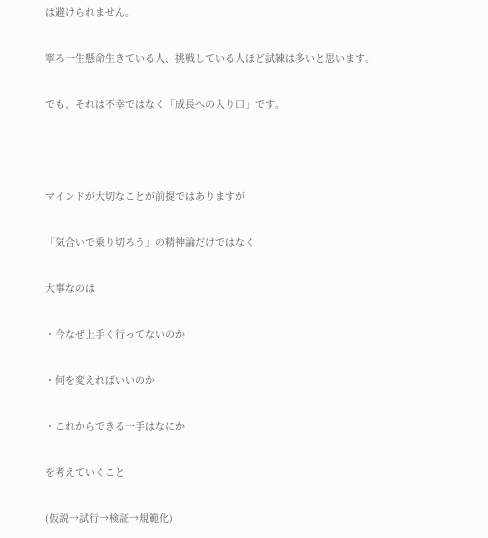は避けられません。

寧ろ一生懸命生きている人、挑戦している人ほど試練は多いと思います。

でも、それは不幸ではなく「成長への入り口」です。



マインドが大切なことが前提ではありますが

「気合いで乗り切ろう」の精神論だけではなく

大事なのは

・今なぜ上手く行ってないのか

・何を変えればいいのか

・これからできる一手はなにか

を考えていくこと

(仮説→試行→検証→規範化)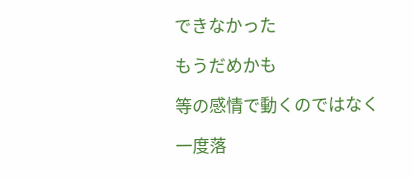できなかった

もうだめかも

等の感情で動くのではなく

一度落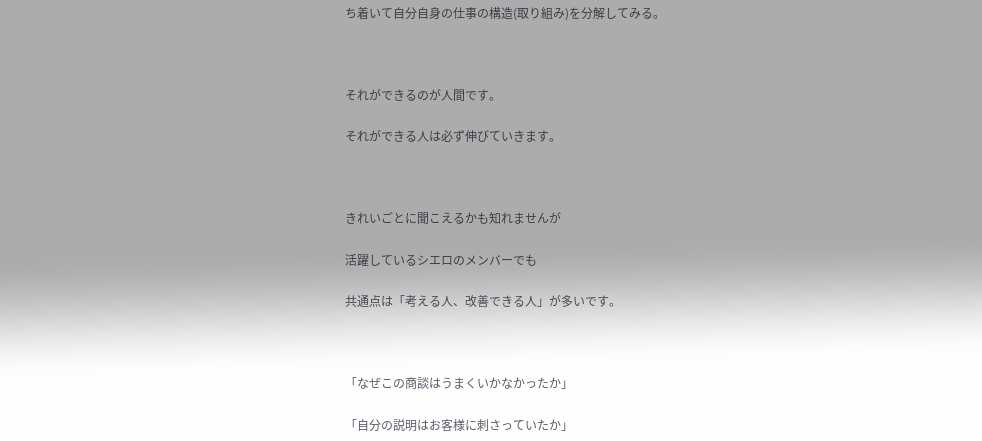ち着いて自分自身の仕事の構造(取り組み)を分解してみる。



それができるのが人間です。

それができる人は必ず伸びていきます。



きれいごとに聞こえるかも知れませんが

活躍しているシエロのメンバーでも

共通点は「考える人、改善できる人」が多いです。



「なぜこの商談はうまくいかなかったか」

「自分の説明はお客様に刺さっていたか」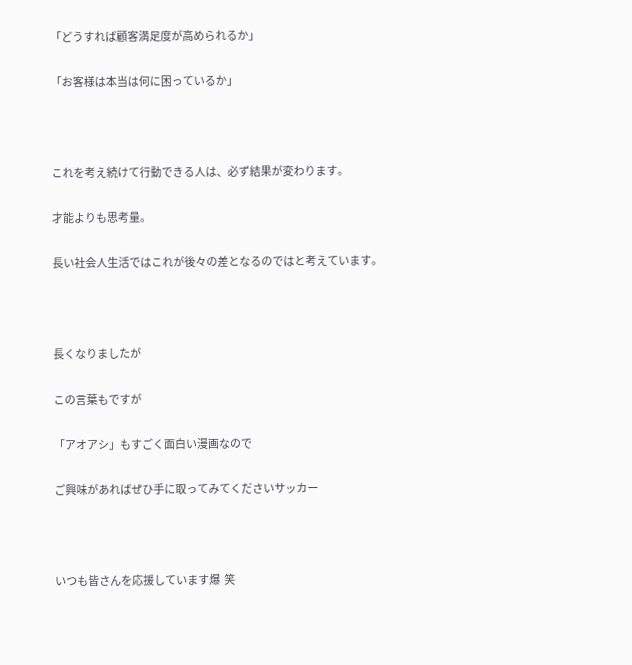「どうすれば顧客満足度が高められるか」

「お客様は本当は何に困っているか」



これを考え続けて行動できる人は、必ず結果が変わります。

才能よりも思考量。

長い社会人生活ではこれが後々の差となるのではと考えています。



長くなりましたが

この言葉もですが

「アオアシ」もすごく面白い漫画なので

ご興味があればぜひ手に取ってみてくださいサッカー



いつも皆さんを応援しています爆  笑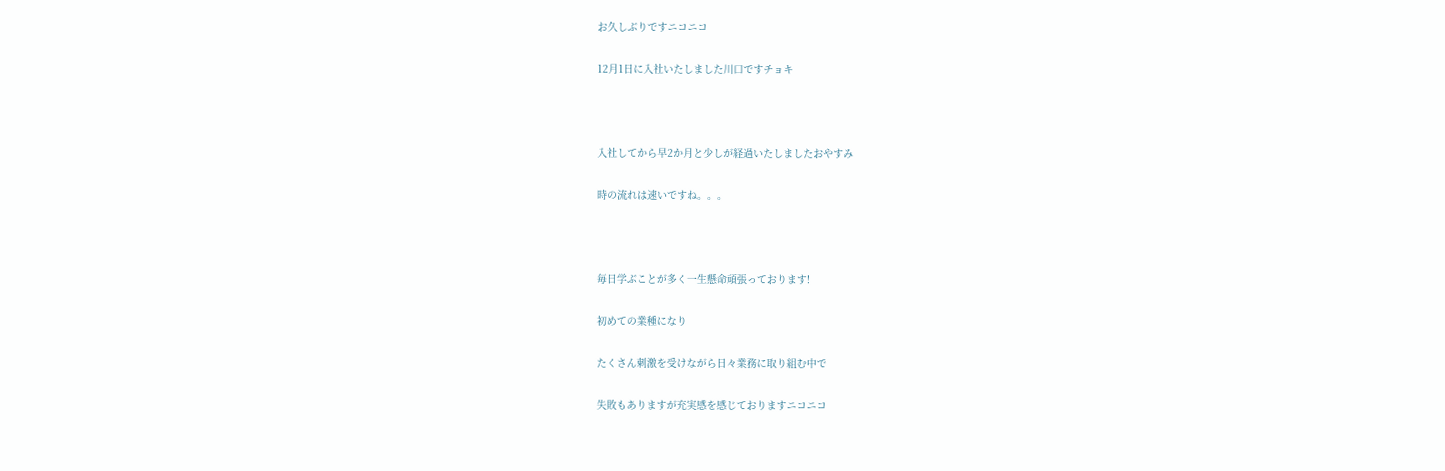お久しぶりですニコニコ

12月1日に入社いたしました川口ですチョキ



入社してから早2か月と少しが経過いたしましたおやすみ

時の流れは速いですね。。。



毎日学ぶことが多く一生懸命頑張っております!

初めての業種になり

たくさん刺激を受けながら日々業務に取り組む中で

失敗もありますが充実感を感じておりますニコニコ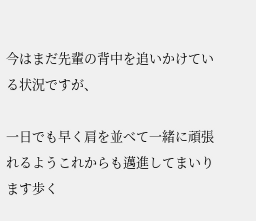今はまだ先輩の背中を追いかけている状況ですが、

一日でも早く肩を並べて一緒に頑張れるようこれからも邁進してまいります歩く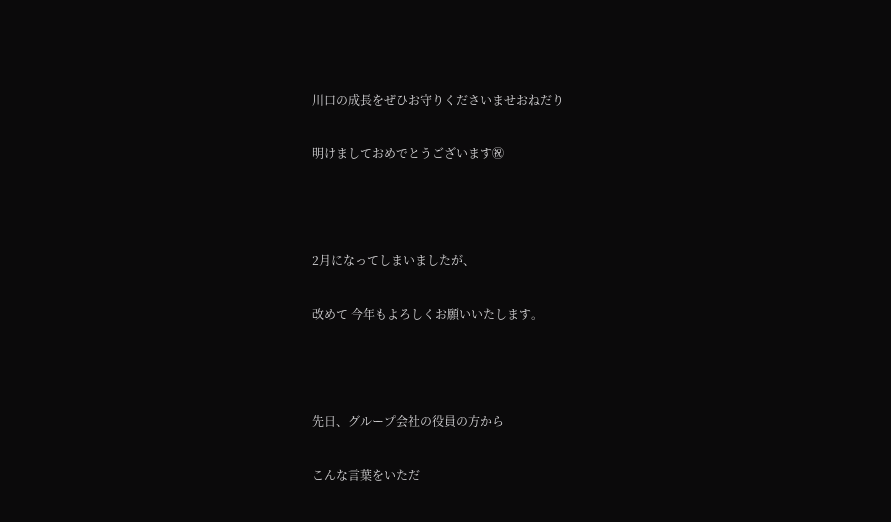川口の成長をぜひお守りくださいませおねだり

明けましておめでとうございます㊗



2月になってしまいましたが、

改めて 今年もよろしくお願いいたします。



先日、グループ会社の役員の方から

こんな言葉をいただ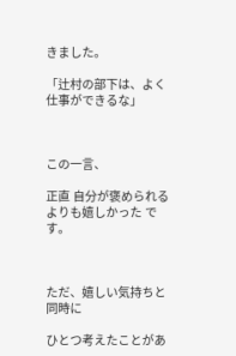きました。

「辻村の部下は、よく仕事ができるな」



この一言、

正直 自分が褒められるよりも嬉しかった です。



ただ、嬉しい気持ちと同時に

ひとつ考えたことがあ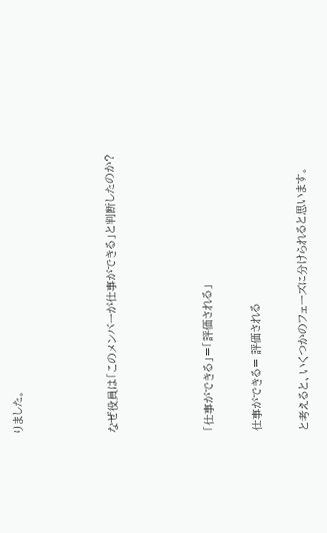りました。



なぜ役員は「このメンバーが仕事ができる」と判断したのか?



「仕事ができる」=「評価される」

仕事ができる= 評価される

と考えると、いくつかのフェーズに分けられると思います。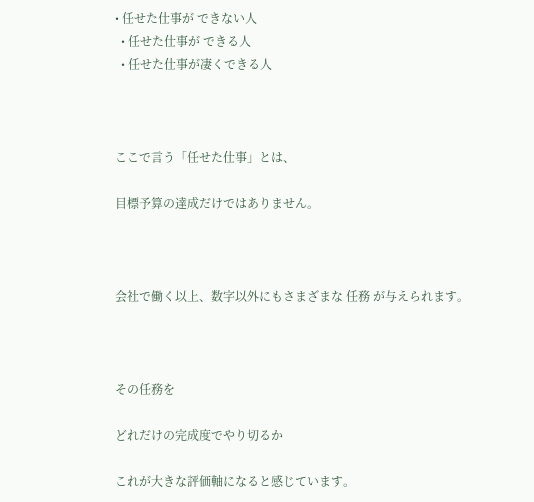• 任せた仕事が できない人
  • 任せた仕事が できる人
  • 任せた仕事が凄くできる人



ここで言う「任せた仕事」とは、

目標予算の達成だけではありません。



会社で働く以上、数字以外にもさまざまな 任務 が与えられます。



その任務を

どれだけの完成度でやり切るか

これが大きな評価軸になると感じています。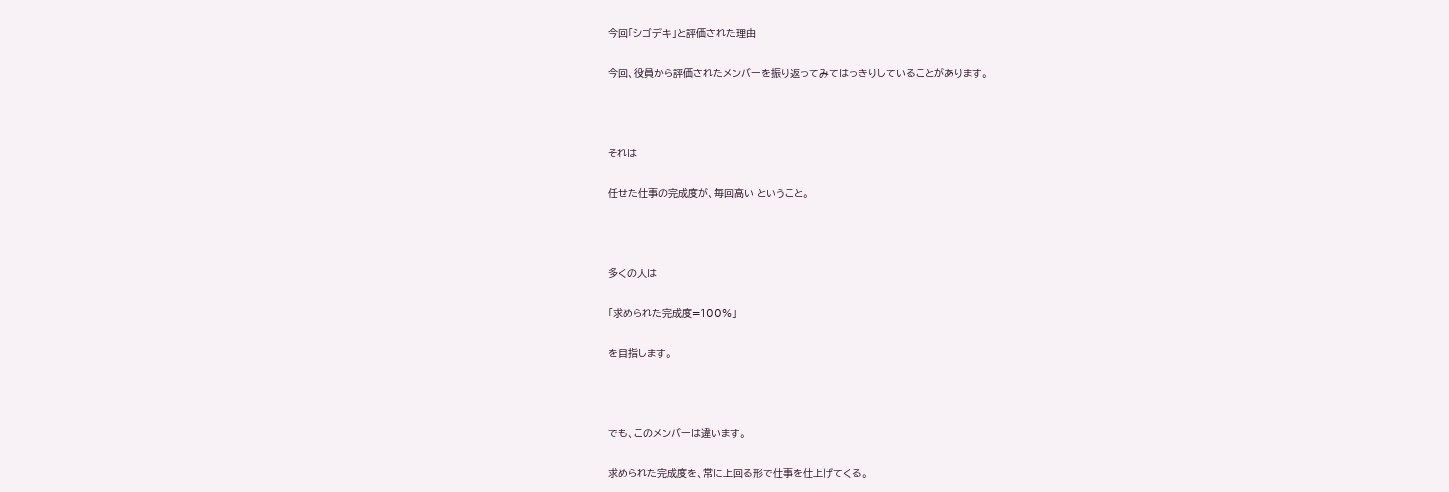今回「シゴデキ」と評価された理由

今回、役員から評価されたメンバーを振り返ってみてはっきりしていることがあります。



それは

任せた仕事の完成度が、毎回高い ということ。



多くの人は

「求められた完成度=100%」

を目指します。



でも、このメンバーは違います。

求められた完成度を、常に上回る形で仕事を仕上げてくる。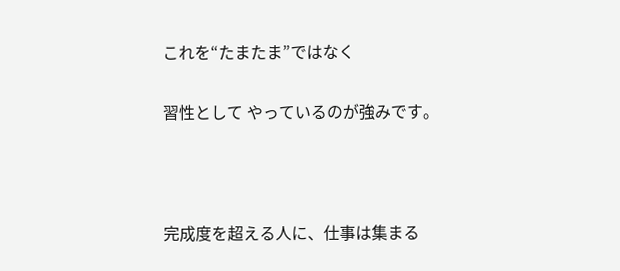これを“たまたま”ではなく

習性として やっているのが強みです。



完成度を超える人に、仕事は集まる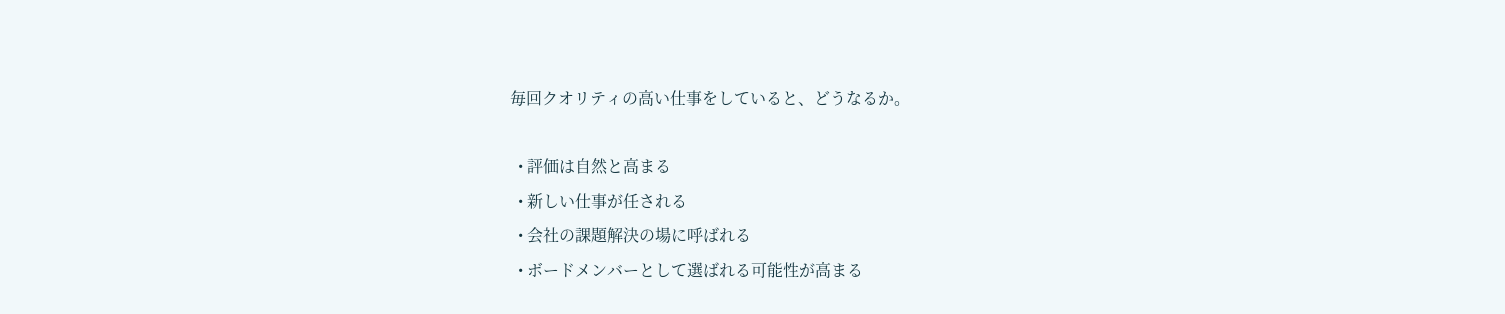毎回クオリティの高い仕事をしていると、どうなるか。

  • 評価は自然と高まる
  • 新しい仕事が任される
  • 会社の課題解決の場に呼ばれる
  • ボードメンバーとして選ばれる可能性が高まる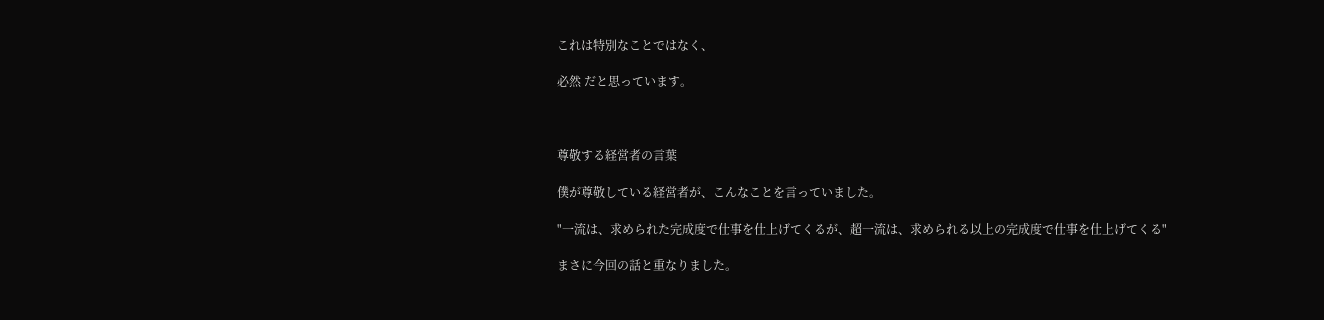これは特別なことではなく、

必然 だと思っています。



尊敬する経営者の言葉

僕が尊敬している経営者が、こんなことを言っていました。

"一流は、求められた完成度で仕事を仕上げてくるが、超一流は、求められる以上の完成度で仕事を仕上げてくる"

まさに今回の話と重なりました。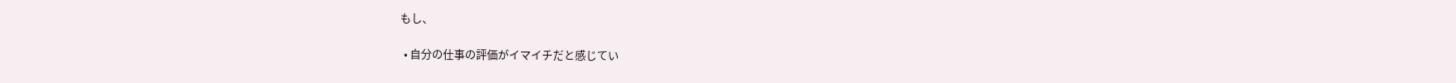もし、

  • 自分の仕事の評価がイマイチだと感じてい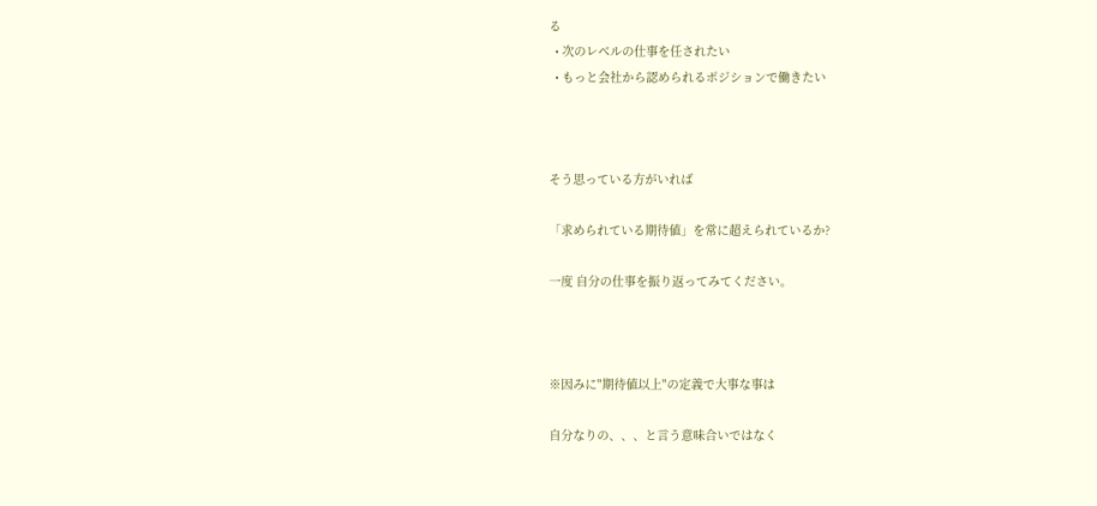る
  • 次のレベルの仕事を任されたい
  • もっと会社から認められるポジションで働きたい



そう思っている方がいれば

「求められている期待値」を常に超えられているか?

一度 自分の仕事を振り返ってみてください。



※因みに"期待値以上"の定義で大事な事は

自分なりの、、、と言う意味合いではなく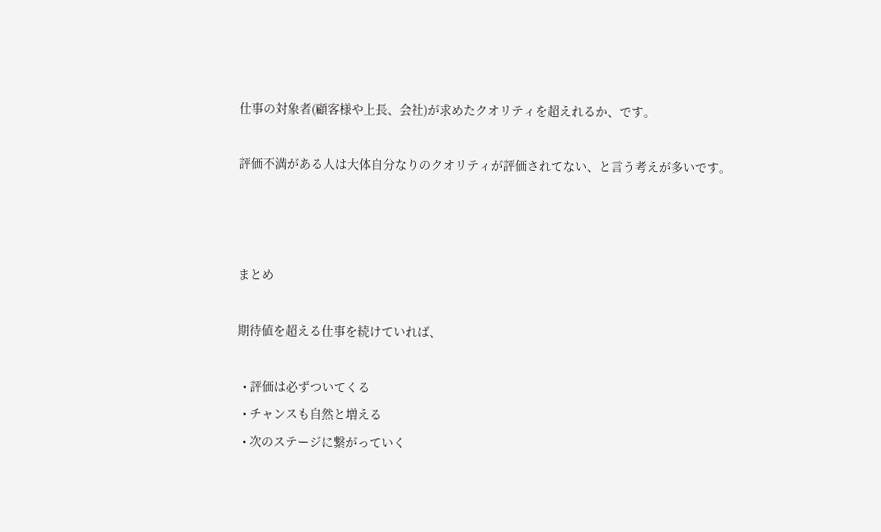仕事の対象者(顧客様や上長、会社)が求めたクオリティを超えれるか、です。

評価不満がある人は大体自分なりのクオリティが評価されてない、と言う考えが多いです。



まとめ

期待値を超える仕事を続けていれば、

  • 評価は必ずついてくる
  • チャンスも自然と増える
  • 次のステージに繋がっていく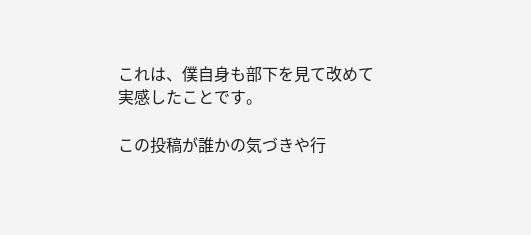これは、僕自身も部下を見て改めて実感したことです。

この投稿が誰かの気づきや行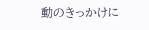動のきっかけに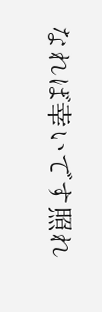なれば幸いです照れ